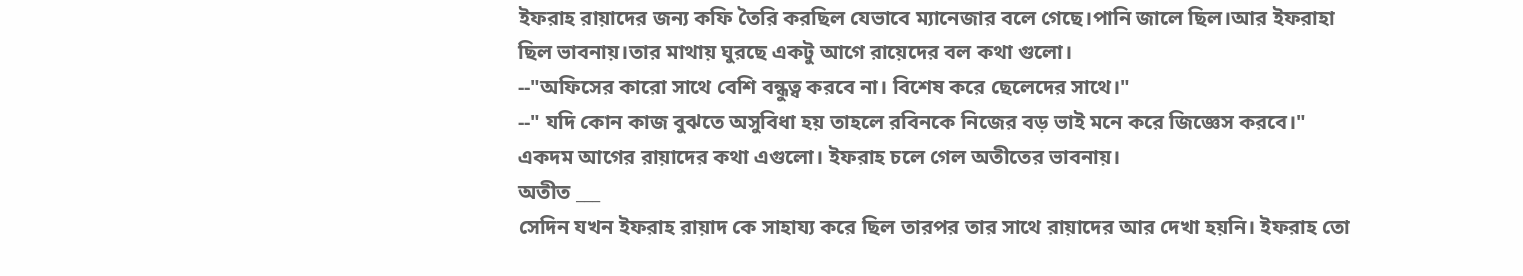ইফরাহ রায়াদের জন্য কফি তৈরি করছিল যেভাবে ম্যানেজার বলে গেছে।পানি জালে ছিল।আর ইফরাহা ছিল ভাবনায়।তার মাথায় ঘুরছে একটু আগে রায়েদের বল কথা গুলো।
--"অফিসের কারো সাথে বেশি বন্ধুত্ব করবে না। বিশেষ করে ছেলেদের সাথে।"
--" যদি কোন কাজ বুঝতে অসুবিধা হয় তাহলে রবিনকে নিজের বড় ভাই মনে করে জিজ্ঞেস করবে।"
একদম আগের রায়াদের কথা এগুলো। ইফরাহ চলে গেল অতীতের ভাবনায়।
অতীত ___
সেদিন যখন ইফরাহ রায়াদ কে সাহায্য করে ছিল তারপর তার সাথে রায়াদের আর দেখা হয়নি। ইফরাহ তো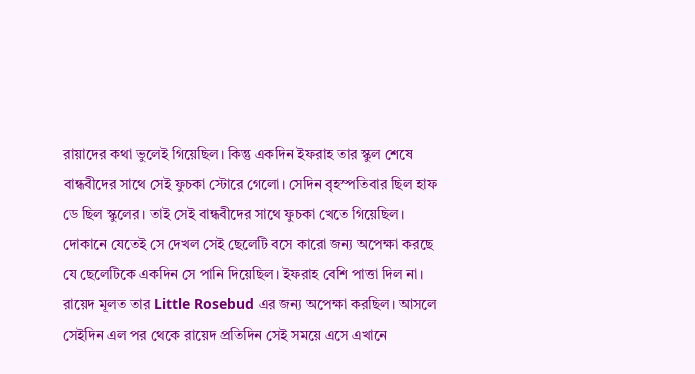রায়াদের কথা ভুলেই গিয়েছিল। কিন্তু একদিন ইফরাহ তার স্কুল শেষে বান্ধবীদের সাথে সেই ফুচকা স্টোরে গেলো। সেদিন বৃহস্পতিবার ছিল হাফ ডে ছিল স্কুলের। তাই সেই বান্ধবীদের সাথে ফুচকা খেতে গিয়েছিল। দোকানে যেতেই সে দেখল সেই ছেলেটি বসে কারো জন্য অপেক্ষা করছে যে ছেলেটিকে একদিন সে পানি দিয়েছিল। ইফরাহ বেশি পাত্তা দিল না।
রায়েদ মূলত তার Little Rosebud এর জন্য অপেক্ষা করছিল। আসলে সেইদিন এল পর থেকে রায়েদ প্রতিদিন সেই সময়ে এসে এখানে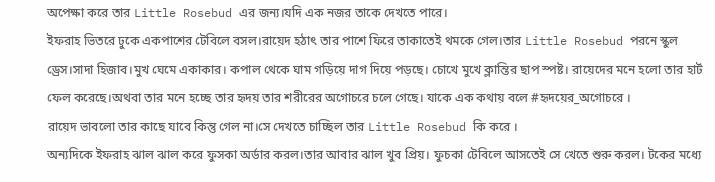অপেক্ষা করে তার Little Rosebud এর জন্য।যদি এক নজর তাকে দেখতে পারে।
ইফরাহ ভিতরে ঢুকে একপাশের টেবিলে বসল।রায়েদ হঠাৎ তার পাশে ফিরে তাকাতেই থমকে গেল।তার Little Rosebud পরনে স্কুল ড্রেস।সাদা হিজাব।মুখ ঘেমে একাকার। কপাল থেকে ঘাম গড়িয়ে দাগ দিয়ে পড়ছে। চোখে মুখে ক্লান্তির ছাপ স্পষ্ট। রায়েদের মনে হলো তার হার্ট ফেল করেছে।অথবা তার মনে হচ্ছে তার হৃদয় তার শরীরের অগোচরে চলে গেছে। যাকে এক কথায় বলে #হৃদয়ের_অগোচরে ।
রায়েদ ভাবলো তার কাছে যাবে কিন্তু গেল না।সে দেখতে চাচ্ছিল তার Little Rosebud কি করে ।
অন্যদিকে ইফরাহ ঝাল ঝাল করে ফুসকা অর্ডার করল।তার আবার ঝাল খুব প্রিয়। ফুচকা টেবিলে আসতেই সে খেতে শুরু করল। টকের মধ্যে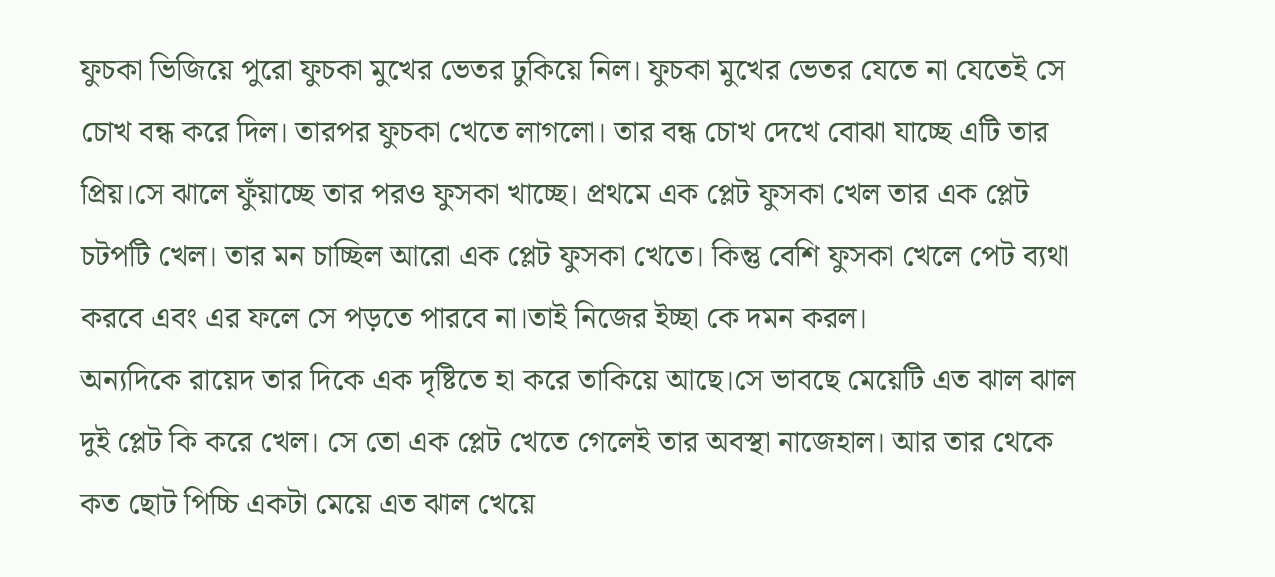ফুচকা ভিজিয়ে পুরো ফুচকা মুখের ভেতর ঢুকিয়ে নিল। ফুচকা মুখের ভেতর যেতে না যেতেই সে চোখ বন্ধ করে দিল। তারপর ফুচকা খেতে লাগলো। তার বন্ধ চোখ দেখে বোঝা যাচ্ছে এটি তার প্রিয়।সে ঝালে ফুঁয়াচ্ছে তার পরও ফুসকা খাচ্ছে। প্রথমে এক প্লেট ফুসকা খেল তার এক প্লেট চটপটি খেল। তার মন চাচ্ছিল আরো এক প্লেট ফুসকা খেতে। কিন্তু বেশি ফুসকা খেলে পেট ব্যথা করবে এবং এর ফলে সে পড়তে পারবে না।তাই নিজের ইচ্ছা কে দমন করল।
অন্যদিকে রায়েদ তার দিকে এক দৃষ্টিতে হা করে তাকিয়ে আছে।সে ভাবছে মেয়েটি এত ঝাল ঝাল দুই প্লেট কি করে খেল। সে তো এক প্লেট খেতে গেলেই তার অবস্থা নাজেহাল। আর তার থেকে কত ছোট পিচ্চি একটা মেয়ে এত ঝাল খেয়ে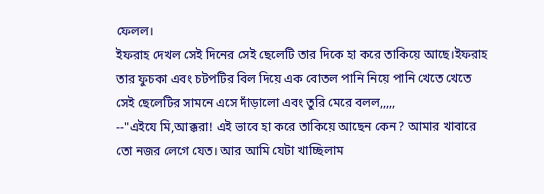ফেলল।
ইফরাহ দেখল সেই দিনের সেই ছেলেটি তার দিকে হা করে তাকিয়ে আছে।ইফরাহ তার ফুচকা এবং চটপটির বিল দিয়ে এক বোতল পানি নিয়ে পানি খেতে খেতে সেই ছেলেটির সামনে এসে দাঁড়ালো এবং তুরি মেরে বলল,,,,,
--"এইযে মি,আক্করা! এই ভাবে হা করে তাকিয়ে আছেন কেন? আমার খাবারে তো নজর লেগে যেত। আর আমি যেটা খাচ্ছিলাম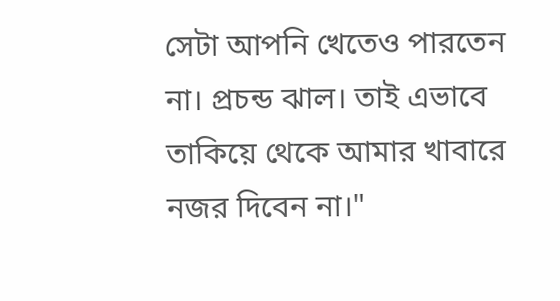সেটা আপনি খেতেও পারতেন না। প্রচন্ড ঝাল। তাই এভাবে তাকিয়ে থেকে আমার খাবারে নজর দিবেন না।"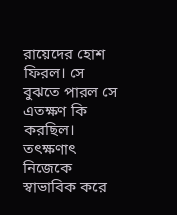রায়েদের হোশ ফিরল। সে বুঝতে পারল সে এতক্ষণ কি করছিল। তৎক্ষণাৎ নিজেকে স্বাভাবিক করে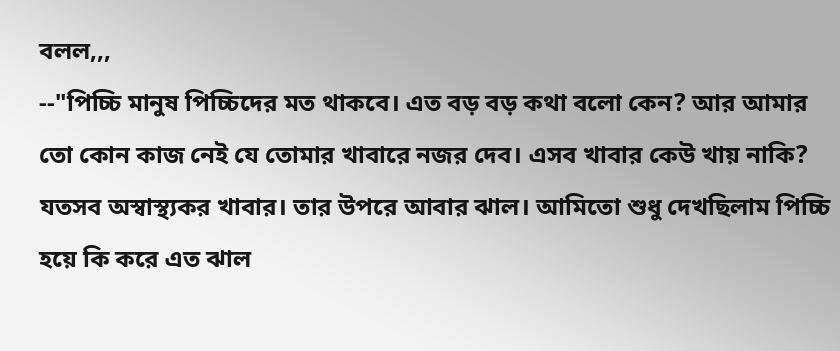বলল,,,
--"পিচ্চি মানুষ পিচ্চিদের মত থাকবে। এত বড় বড় কথা বলো কেন? আর আমার তো কোন কাজ নেই যে তোমার খাবারে নজর দেব। এসব খাবার কেউ খায় নাকি? যতসব অস্বাস্থ্যকর খাবার। তার উপরে আবার ঝাল। আমিতো শুধু দেখছিলাম পিচ্চি হয়ে কি করে এত ঝাল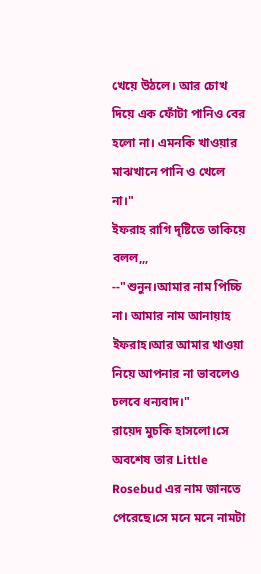খেয়ে উঠলে। আর চোখ দিয়ে এক ফোঁটা পানিও বের হলো না। এমনকি খাওয়ার মাঝখানে পানি ও খেলে না।"
ইফরাহ রাগি দৃষ্টিতে তাকিয়ে বলল,,,
--"শুনুন।আমার নাম পিচ্চি না। আমার নাম আনায়াহ ইফরাহ।আর আমার খাওয়া নিয়ে আপনার না ভাবলেও চলবে ধন্যবাদ।"
রায়েদ মুচকি হাসলো।সে অবশেষ তার Little Rosebud এর নাম জানতে পেরেছে।সে মনে মনে নামটা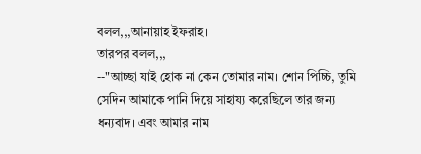বলল,,,আনায়াহ ইফরাহ।
তারপর বলল,,,
--"আচ্ছা যাই হোক না কেন তোমার নাম। শোন পিচ্চি, তুমি সেদিন আমাকে পানি দিয়ে সাহায্য করেছিলে তার জন্য ধন্যবাদ। এবং আমার নাম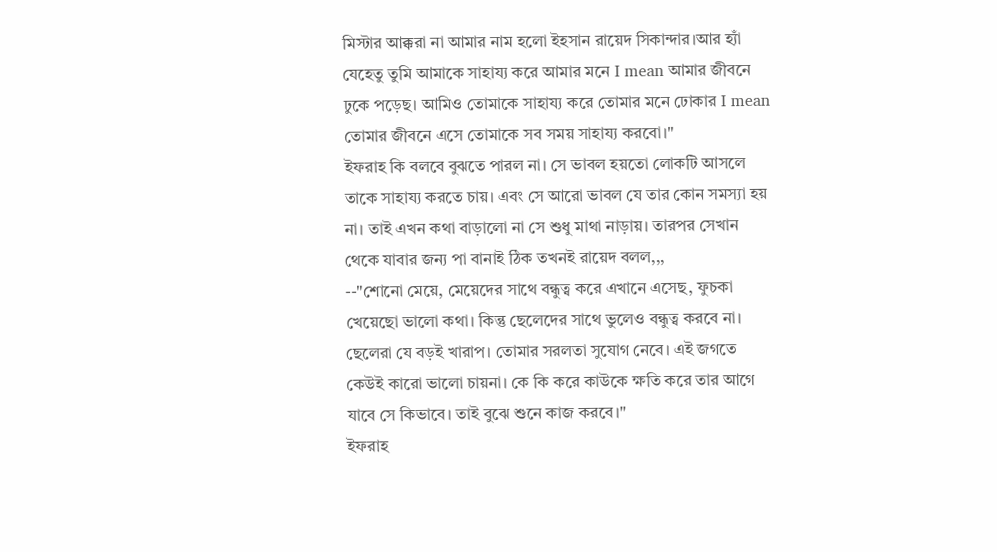মিস্টার আক্করা না আমার নাম হলো ইহসান রায়েদ সিকান্দার।আর হ্যাঁ যেহেতু তুমি আমাকে সাহায্য করে আমার মনে I mean আমার জীবনে ঢুকে পড়েছ। আমিও তোমাকে সাহায্য করে তোমার মনে ঢোকার I mean তোমার জীবনে এসে তোমাকে সব সময় সাহায্য করবো।"
ইফরাহ কি বলবে বুঝতে পারল না। সে ভাবল হয়তো লোকটি আসলে তাকে সাহায্য করতে চায়। এবং সে আরো ভাবল যে তার কোন সমস্যা হয় না। তাই এখন কথা বাড়ালো না সে শুধু মাথা নাড়ায়। তারপর সেখান থেকে যাবার জন্য পা বানাই ঠিক তখনই রায়েদ বলল,,,
--"শোনো মেয়ে, মেয়েদের সাথে বন্ধুত্ব করে এখানে এসেছ, ফুচকা খেয়েছো ভালো কথা। কিন্তু ছেলেদের সাথে ভুলেও বন্ধুত্ব করবে না। ছেলেরা যে বড়ই খারাপ। তোমার সরলতা সুযোগ নেবে। এই জগতে কেউই কারো ভালো চায়না। কে কি করে কাউকে ক্ষতি করে তার আগে যাবে সে কিভাবে। তাই বুঝে শুনে কাজ করবে।"
ইফরাহ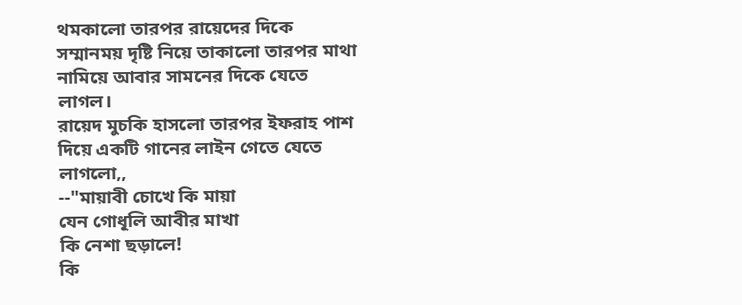থমকালো তারপর রায়েদের দিকে সম্মানময় দৃষ্টি নিয়ে তাকালো তারপর মাথা নামিয়ে আবার সামনের দিকে যেতে লাগল।
রায়েদ মুচকি হাসলো তারপর ইফরাহ পাশ দিয়ে একটি গানের লাইন গেতে যেতে লাগলো,,
--"মায়াবী চোখে কি মায়া
যেন গোধূলি আবীর মাখা
কি নেশা ছড়ালে!
কি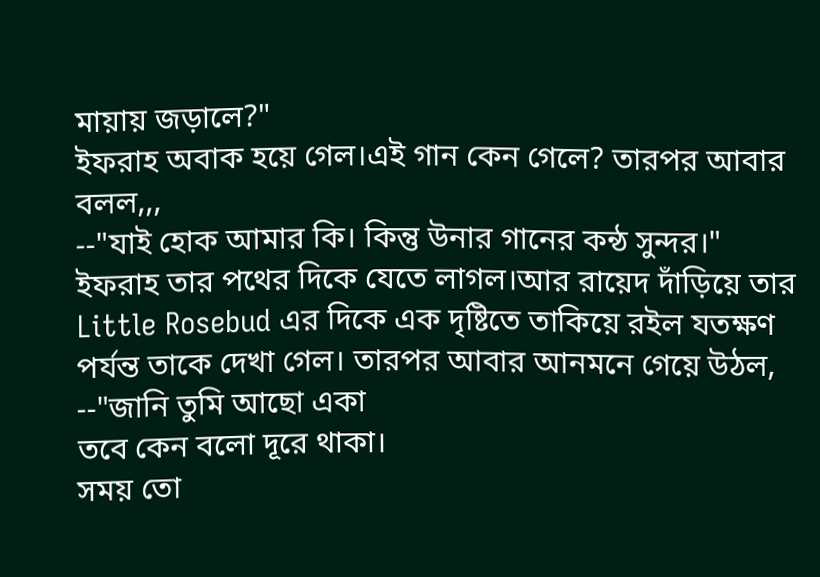মায়ায় জড়ালে?"
ইফরাহ অবাক হয়ে গেল।এই গান কেন গেলে? তারপর আবার বলল,,,
--"যাই হোক আমার কি। কিন্তু উনার গানের কন্ঠ সুন্দর।"
ইফরাহ তার পথের দিকে যেতে লাগল।আর রায়েদ দাঁড়িয়ে তার Little Rosebud এর দিকে এক দৃষ্টিতে তাকিয়ে রইল যতক্ষণ পর্যন্ত তাকে দেখা গেল। তারপর আবার আনমনে গেয়ে উঠল,
--"জানি তুমি আছো একা
তবে কেন বলো দূরে থাকা।
সময় তো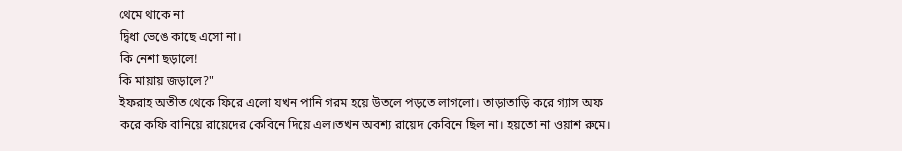থেমে থাকে না
দ্বিধা ভেঙে কাছে এসো না।
কি নেশা ছড়ালে!
কি মায়ায় জড়ালে?"
ইফরাহ অতীত থেকে ফিরে এলো যখন পানি গরম হয়ে উতলে পড়তে লাগলো। তাড়াতাড়ি করে গ্যাস অফ করে কফি বানিয়ে রায়েদের কেবিনে দিয়ে এল।তখন অবশ্য রায়েদ কেবিনে ছিল না। হয়তো না ওয়াশ রুমে।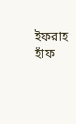ইফরাহ হাঁফ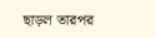ছাড়ল তারপর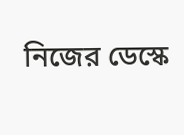নিজের ডেস্কে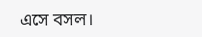এসে বসল।